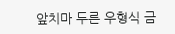앞치마 두른 우형식 금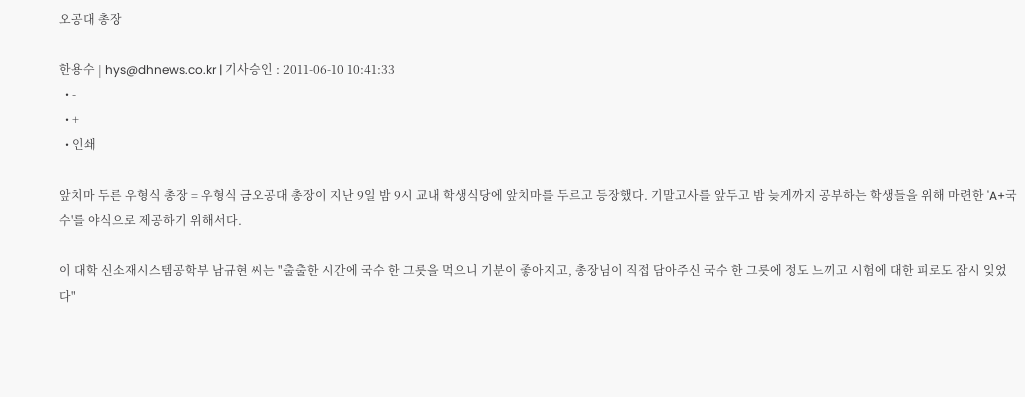오공대 총장

한용수 | hys@dhnews.co.kr | 기사승인 : 2011-06-10 10:41:33
  • -
  • +
  • 인쇄

앞치마 두른 우형식 총장 = 우형식 금오공대 총장이 지난 9일 밤 9시 교내 학생식당에 앞치마를 두르고 등장했다. 기말고사를 앞두고 밤 늦게까지 공부하는 학생들을 위해 마련한 'A+국수'를 야식으로 제공하기 위해서다.

이 대학 신소재시스템공학부 남규현 씨는 "출출한 시간에 국수 한 그릇을 먹으니 기분이 좋아지고, 총장님이 직접 담아주신 국수 한 그릇에 정도 느끼고 시험에 대한 피로도 잠시 잊었다"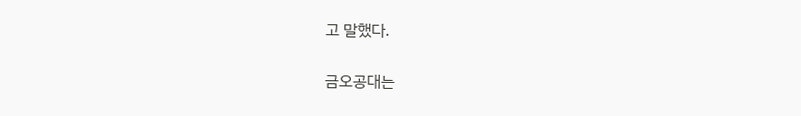고 말했다.

금오공대는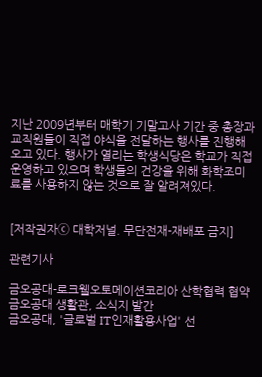지난 2009년부터 매학기 기말고사 기간 중 총장과 교직원들이 직접 야식을 전달하는 행사를 진행해오고 있다. 행사가 열리는 학생식당은 학교가 직접 운영하고 있으며 학생들의 건강을 위해 화학조미료를 사용하지 않는 것으로 잘 알려져있다.


[저작권자ⓒ 대학저널. 무단전재-재배포 금지]

관련기사

금오공대-로크웰오토메이션코리아 산학협력 협약
금오공대 생활관, 소식지 발간
금오공대, '글로벌 IT인재활용사업' 선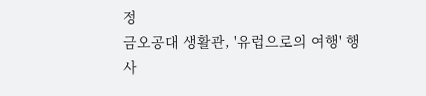정
금오공대 생활관, '유럽으로의 여행' 행사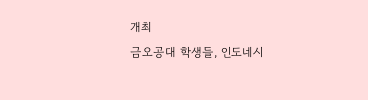개최
금오공대 학생들, 인도네시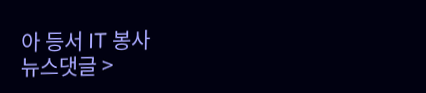아 등서 IT 봉사
뉴스댓글 >